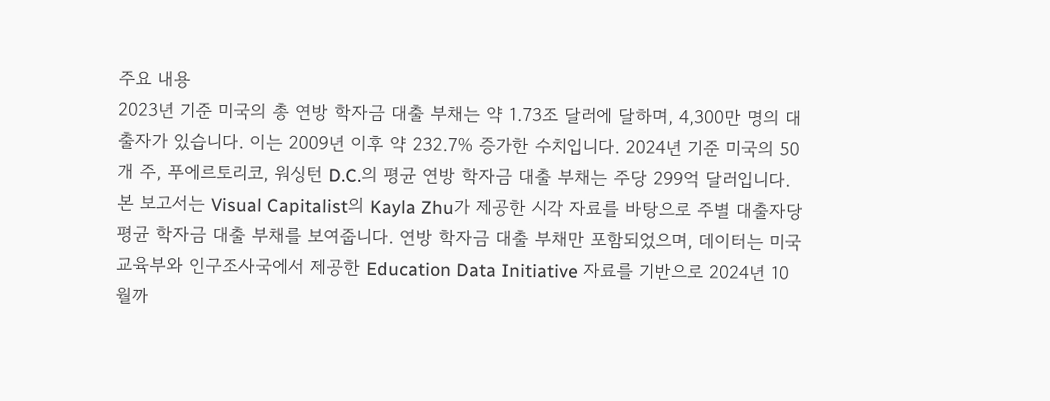주요 내용
2023년 기준 미국의 총 연방 학자금 대출 부채는 약 1.73조 달러에 달하며, 4,300만 명의 대출자가 있습니다. 이는 2009년 이후 약 232.7% 증가한 수치입니다. 2024년 기준 미국의 50개 주, 푸에르토리코, 워싱턴 D.C.의 평균 연방 학자금 대출 부채는 주당 299억 달러입니다. 본 보고서는 Visual Capitalist의 Kayla Zhu가 제공한 시각 자료를 바탕으로 주별 대출자당 평균 학자금 대출 부채를 보여줍니다. 연방 학자금 대출 부채만 포함되었으며, 데이터는 미국 교육부와 인구조사국에서 제공한 Education Data Initiative 자료를 기반으로 2024년 10월까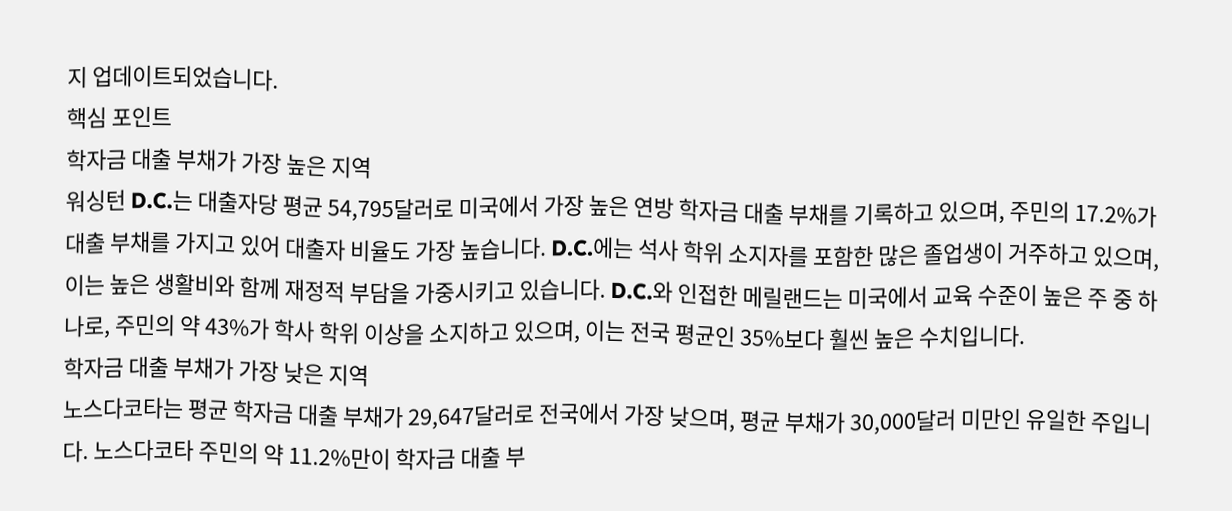지 업데이트되었습니다.
핵심 포인트
학자금 대출 부채가 가장 높은 지역
워싱턴 D.C.는 대출자당 평균 54,795달러로 미국에서 가장 높은 연방 학자금 대출 부채를 기록하고 있으며, 주민의 17.2%가 대출 부채를 가지고 있어 대출자 비율도 가장 높습니다. D.C.에는 석사 학위 소지자를 포함한 많은 졸업생이 거주하고 있으며, 이는 높은 생활비와 함께 재정적 부담을 가중시키고 있습니다. D.C.와 인접한 메릴랜드는 미국에서 교육 수준이 높은 주 중 하나로, 주민의 약 43%가 학사 학위 이상을 소지하고 있으며, 이는 전국 평균인 35%보다 훨씬 높은 수치입니다.
학자금 대출 부채가 가장 낮은 지역
노스다코타는 평균 학자금 대출 부채가 29,647달러로 전국에서 가장 낮으며, 평균 부채가 30,000달러 미만인 유일한 주입니다. 노스다코타 주민의 약 11.2%만이 학자금 대출 부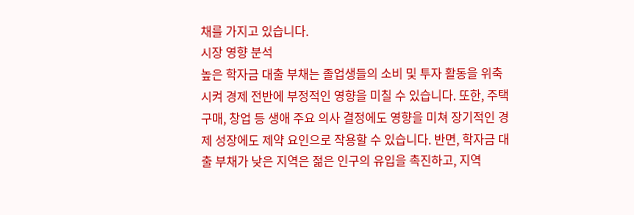채를 가지고 있습니다.
시장 영향 분석
높은 학자금 대출 부채는 졸업생들의 소비 및 투자 활동을 위축시켜 경제 전반에 부정적인 영향을 미칠 수 있습니다. 또한, 주택 구매, 창업 등 생애 주요 의사 결정에도 영향을 미쳐 장기적인 경제 성장에도 제약 요인으로 작용할 수 있습니다. 반면, 학자금 대출 부채가 낮은 지역은 젊은 인구의 유입을 촉진하고, 지역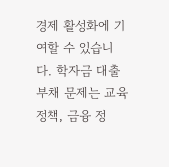경제 활성화에 기여할 수 있습니다. 학자금 대출 부채 문제는 교육 정책, 금융 정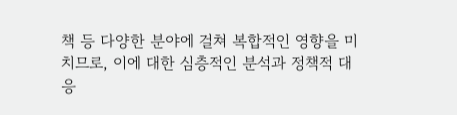책 등 다양한 분야에 걸쳐 복합적인 영향을 미치므로, 이에 대한 심층적인 분석과 정책적 대응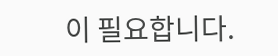이 필요합니다.